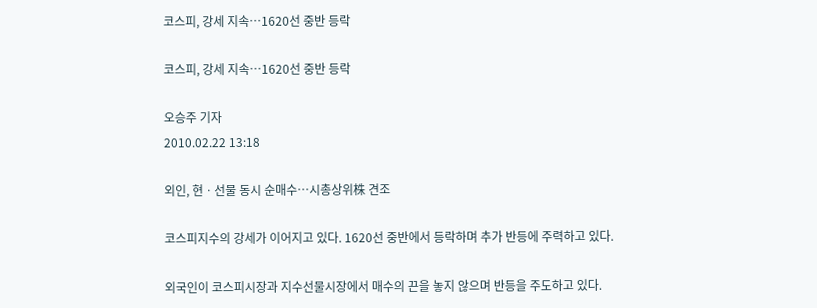코스피, 강세 지속…1620선 중반 등락

코스피, 강세 지속…1620선 중반 등락

오승주 기자
2010.02.22 13:18

외인, 현ㆍ선물 동시 순매수…시총상위株 견조

코스피지수의 강세가 이어지고 있다. 1620선 중반에서 등락하며 추가 반등에 주력하고 있다.

외국인이 코스피시장과 지수선물시장에서 매수의 끈을 놓지 않으며 반등을 주도하고 있다.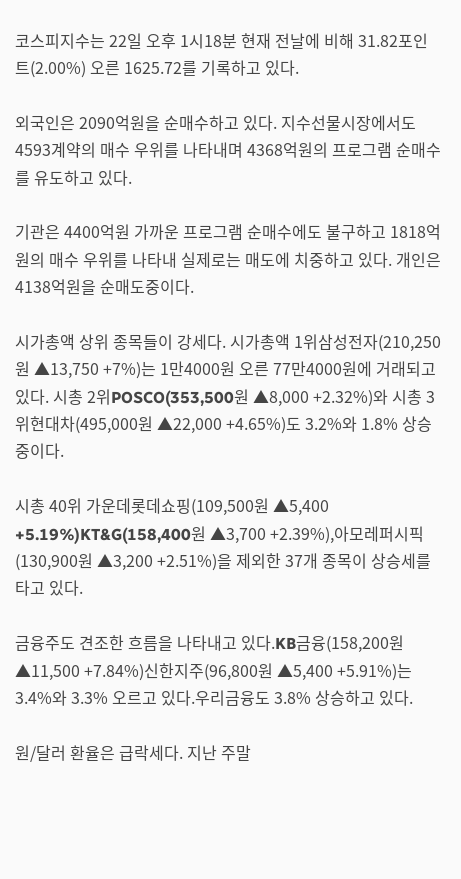코스피지수는 22일 오후 1시18분 현재 전날에 비해 31.82포인트(2.00%) 오른 1625.72를 기록하고 있다.

외국인은 2090억원을 순매수하고 있다. 지수선물시장에서도 4593계약의 매수 우위를 나타내며 4368억원의 프로그램 순매수를 유도하고 있다.

기관은 4400억원 가까운 프로그램 순매수에도 불구하고 1818억원의 매수 우위를 나타내 실제로는 매도에 치중하고 있다. 개인은 4138억원을 순매도중이다.

시가총액 상위 종목들이 강세다. 시가총액 1위삼성전자(210,250원 ▲13,750 +7%)는 1만4000원 오른 77만4000원에 거래되고 있다. 시총 2위POSCO(353,500원 ▲8,000 +2.32%)와 시총 3위현대차(495,000원 ▲22,000 +4.65%)도 3.2%와 1.8% 상승중이다.

시총 40위 가운데롯데쇼핑(109,500원 ▲5,400 +5.19%)KT&G(158,400원 ▲3,700 +2.39%),아모레퍼시픽(130,900원 ▲3,200 +2.51%)을 제외한 37개 종목이 상승세를 타고 있다.

금융주도 견조한 흐름을 나타내고 있다.KB금융(158,200원 ▲11,500 +7.84%)신한지주(96,800원 ▲5,400 +5.91%)는 3.4%와 3.3% 오르고 있다.우리금융도 3.8% 상승하고 있다.

원/달러 환율은 급락세다. 지난 주말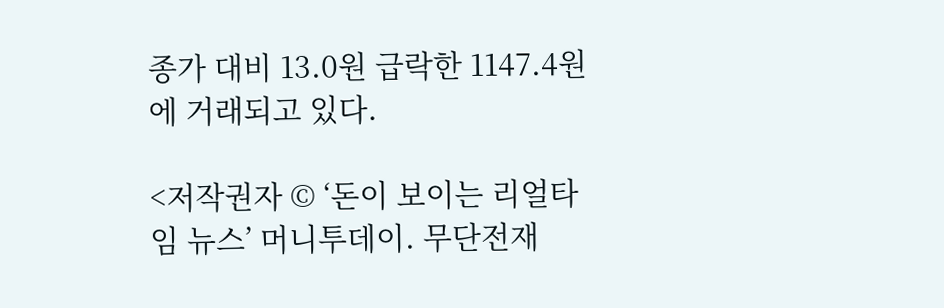종가 대비 13.0원 급락한 1147.4원에 거래되고 있다.

<저작권자 © ‘돈이 보이는 리얼타임 뉴스’ 머니투데이. 무단전재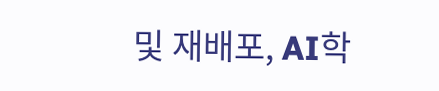및 재배포, AI학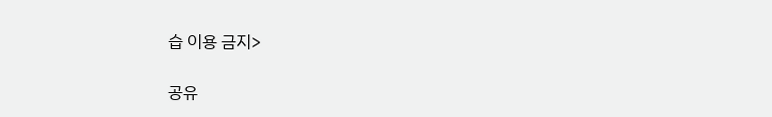습 이용 금지>

공유